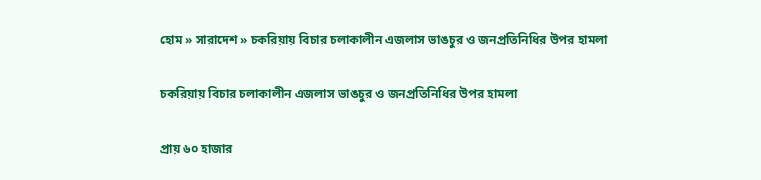হোম » সারাদেশ » চকরিয়ায় বিচার চলাকালীন এজলাস ভাঙচুর ও জনপ্রতিনিধির উপর হামলা

চকরিয়ায় বিচার চলাকালীন এজলাস ভাঙচুর ও জনপ্রতিনিধির উপর হামলা

প্রায় ৬০ হাজার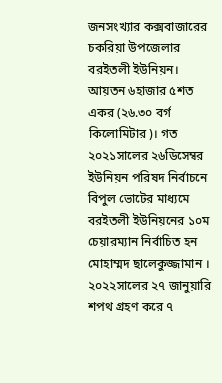জনসংখ্যার কক্সবাজারের চকরিয়া উপজেলার বরইতলী ইউনিয়ন। আয়তন ৬হাজার ৫শত একর (২৬.৩০ বর্গ কিলোমিটার)। গত ২০২১সালের ২৬ডিসেম্বর ইউনিয়ন পরিষদ নির্বাচনে বিপুল ভোটের মাধ্যমে বরইতলী ইউনিয়নের ১০ম চেয়ারম্যান নির্বাচিত হন মোহাম্মদ ছালেকুজ্জামান । ২০২২সালের ২৭ জানুয়ারি শপথ গ্রহণ করে ৭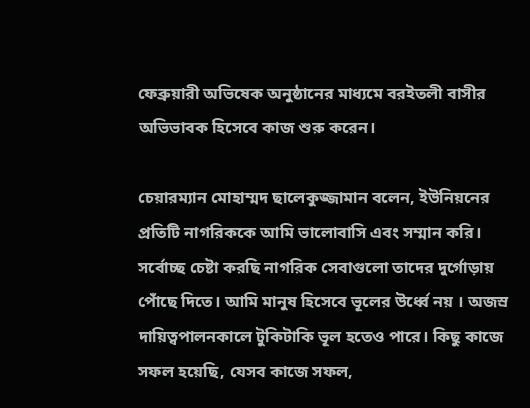ফেব্রুয়ারী অভিষেক অনুষ্ঠানের মাধ্যমে বরইতলী বাসীর অভিভাবক হিসেবে কাজ শুরু করেন।

চেয়ারম্যান মোহাম্মদ ছালেকুজ্জামান বলেন, ইউনিয়নের প্রতিটি নাগরিককে আমি ভালোবাসি এবং সম্মান করি। সর্বোচ্ছ চেষ্টা করছি নাগরিক সেবাগুলো তাদের দুর্গোড়ায় পোঁছে দিতে। আমি মানুষ হিসেবে ভূলের উর্ধ্বে নয় । অজস্র  দায়িত্বপালনকালে টুকিটাকি ভূল হতেও পারে। কিছু কাজে সফল হয়েছি, যেসব কাজে সফল,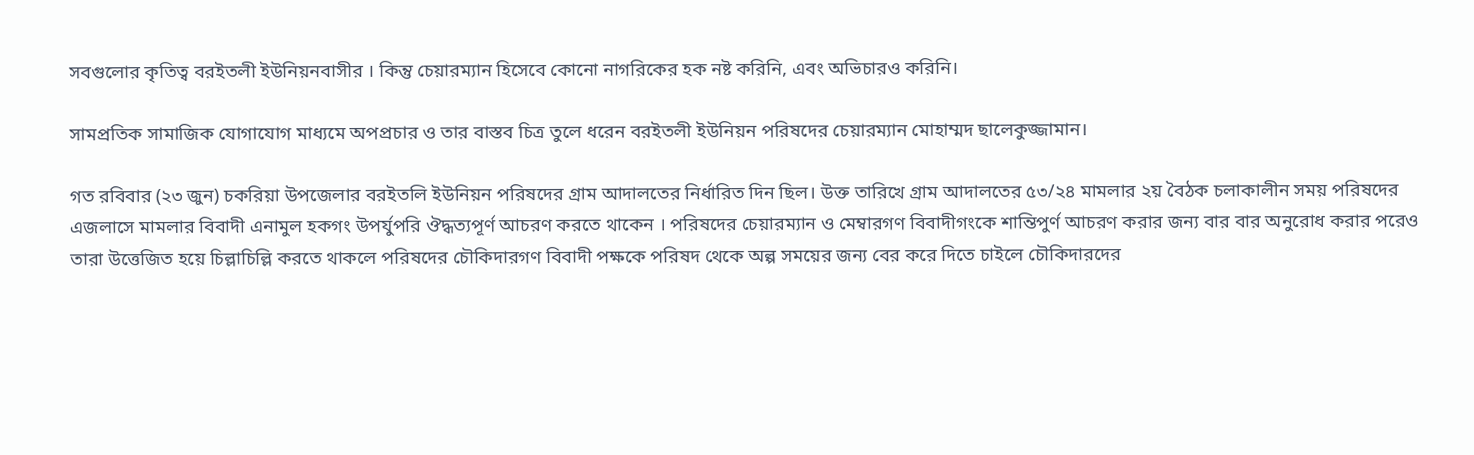সবগুলোর কৃতিত্ব বরইতলী ইউনিয়নবাসীর । কিন্তু চেয়ারম্যান হিসেবে কোনো নাগরিকের হক নষ্ট করিনি, এবং অভিচারও করিনি।

সামপ্রতিক সামাজিক যোগাযোগ মাধ্যমে অপপ্রচার ও তার বাস্তব চিত্র তুলে ধরেন বরইতলী ইউনিয়ন পরিষদের চেয়ারম্যান মোহাম্মদ ছালেকুজ্জামান।

গত রবিবার (২৩ জুন) চকরিয়া উপজেলার বরইতলি ইউনিয়ন পরিষদের গ্রাম আদালতের নির্ধারিত দিন ছিল। উক্ত তারিখে গ্রাম আদালতের ৫৩/২৪ মামলার ২য় বৈঠক চলাকালীন সময় পরিষদের এজলাসে মামলার বিবাদী এনামুল হকগং উপর্যুপরি ঔদ্ধত্যপূর্ণ আচরণ করতে থাকেন । পরিষদের চেয়ারম্যান ও মেম্বারগণ বিবাদীগংকে শান্তিপুর্ণ আচরণ করার জন্য বার বার অনুরোধ করার পরেও তারা উত্তেজিত হয়ে চিল্লাচিল্লি করতে থাকলে পরিষদের চৌকিদারগণ বিবাদী পক্ষকে পরিষদ থেকে অল্প সময়ের জন্য বের করে দিতে চাইলে চৌকিদারদের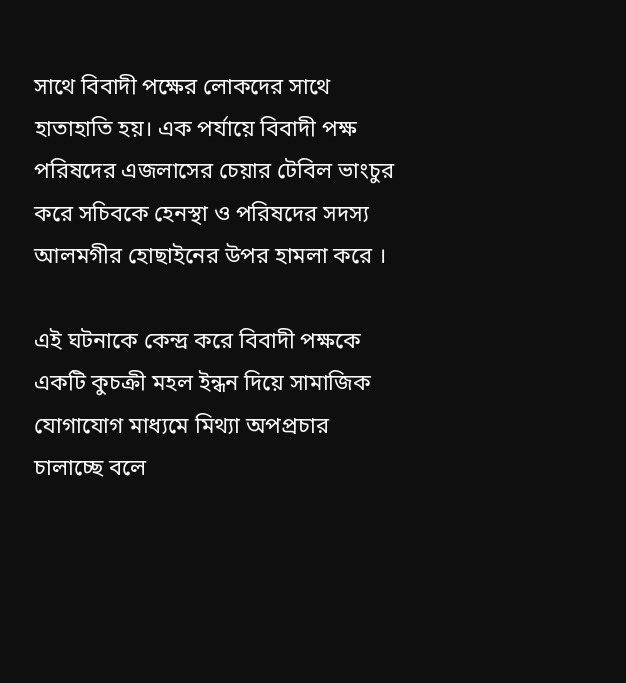সাথে বিবাদী পক্ষের লোকদের সাথে হাতাহাতি হয়। এক পর্যায়ে বিবাদী পক্ষ পরিষদের এজলাসের চেয়ার টেবিল ভাংচুর করে সচিবকে হেনস্থা ও পরিষদের সদস্য আলমগীর হোছাইনের উপর হামলা করে ।

এই ঘটনাকে কেন্দ্র করে বিবাদী পক্ষকে একটি কুচক্রী মহল ইন্ধন দিয়ে সামাজিক যোগাযোগ মাধ্যমে মিথ্যা অপপ্রচার চালাচ্ছে বলে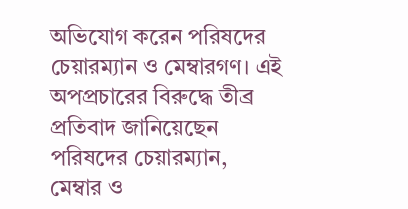অভিযোগ করেন পরিষদের চেয়ারম্যান ও মেম্বারগণ। এই অপপ্রচারের বিরুদ্ধে তীব্র প্রতিবাদ জানিয়েছেন পরিষদের চেয়ারম্যান, মেম্বার ও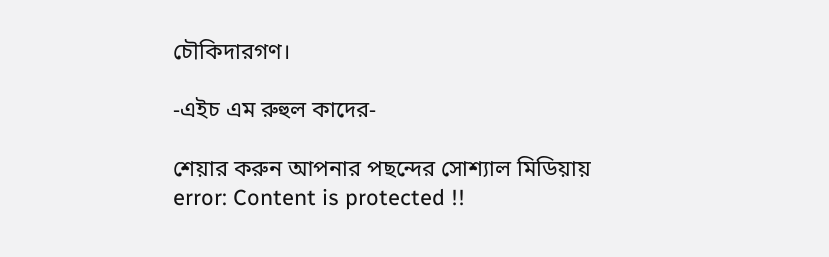চৌকিদারগণ।

-এইচ এম রুহুল কাদের-

শেয়ার করুন আপনার পছন্দের সোশ্যাল মিডিয়ায়
error: Content is protected !!